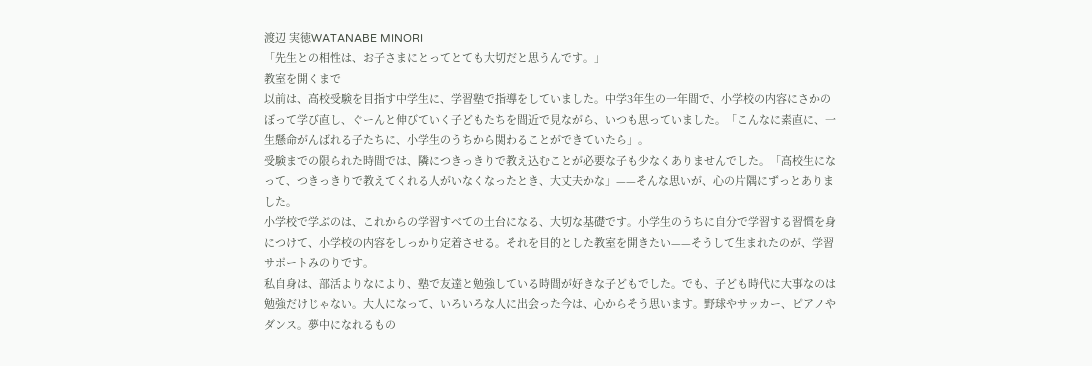渡辺 実徳WATANABE MINORI
「先生との相性は、お子さまにとってとても大切だと思うんです。」
教室を開くまで
以前は、高校受験を目指す中学生に、学習塾で指導をしていました。中学3年生の一年間で、小学校の内容にさかのぼって学び直し、ぐーんと伸びていく子どもたちを間近で見ながら、いつも思っていました。「こんなに素直に、一生懸命がんばれる子たちに、小学生のうちから関わることができていたら」。
受験までの限られた時間では、隣につきっきりで教え込むことが必要な子も少なくありませんでした。「高校生になって、つきっきりで教えてくれる人がいなくなったとき、大丈夫かな」——そんな思いが、心の片隅にずっとありました。
小学校で学ぶのは、これからの学習すべての土台になる、大切な基礎です。小学生のうちに自分で学習する習慣を身につけて、小学校の内容をしっかり定着させる。それを目的とした教室を開きたい——そうして生まれたのが、学習サポートみのりです。
私自身は、部活よりなにより、塾で友達と勉強している時間が好きな子どもでした。でも、子ども時代に大事なのは勉強だけじゃない。大人になって、いろいろな人に出会った今は、心からそう思います。野球やサッカー、ピアノやダンス。夢中になれるもの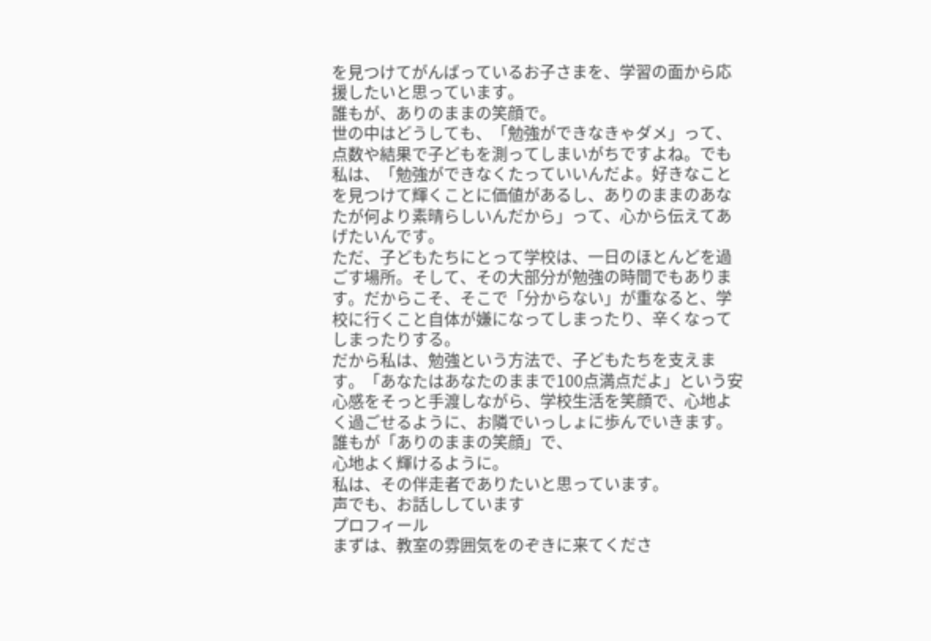を見つけてがんばっているお子さまを、学習の面から応援したいと思っています。
誰もが、ありのままの笑顔で。
世の中はどうしても、「勉強ができなきゃダメ」って、点数や結果で子どもを測ってしまいがちですよね。でも私は、「勉強ができなくたっていいんだよ。好きなことを見つけて輝くことに価値があるし、ありのままのあなたが何より素晴らしいんだから」って、心から伝えてあげたいんです。
ただ、子どもたちにとって学校は、一日のほとんどを過ごす場所。そして、その大部分が勉強の時間でもあります。だからこそ、そこで「分からない」が重なると、学校に行くこと自体が嫌になってしまったり、辛くなってしまったりする。
だから私は、勉強という方法で、子どもたちを支えます。「あなたはあなたのままで100点満点だよ」という安心感をそっと手渡しながら、学校生活を笑顔で、心地よく過ごせるように、お隣でいっしょに歩んでいきます。
誰もが「ありのままの笑顔」で、
心地よく輝けるように。
私は、その伴走者でありたいと思っています。
声でも、お話ししています
プロフィール
まずは、教室の雰囲気をのぞきに来てくださ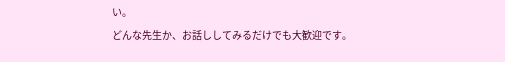い。
どんな先生か、お話ししてみるだけでも大歓迎です。